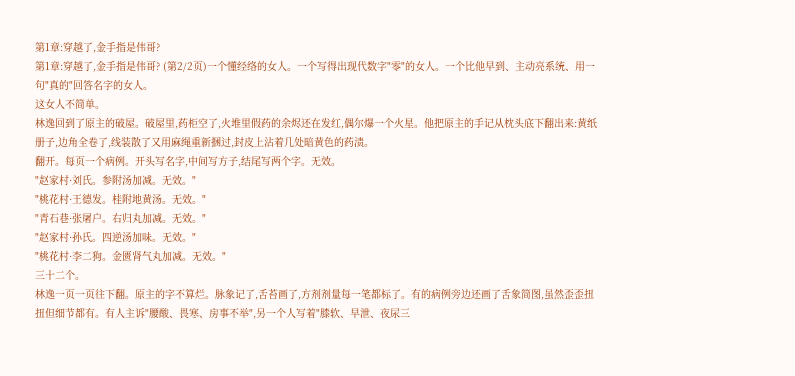第1章:穿越了,金手指是伟哥?
第1章:穿越了,金手指是伟哥? (第2/2页)一个懂经络的女人。一个写得出现代数字"零"的女人。一个比他早到、主动亮系统、用一句"真的"回答名字的女人。
这女人不简单。
林逸回到了原主的破屋。破屋里,药柜空了,火堆里假药的余烬还在发红,偶尔爆一个火星。他把原主的手记从枕头底下翻出来:黄纸册子,边角全卷了,线装散了又用麻绳重新捆过,封皮上沾着几处暗黄色的药渍。
翻开。每页一个病例。开头写名字,中间写方子,结尾写两个字。无效。
"赵家村·刘氏。参附汤加减。无效。"
"桃花村·王德发。桂附地黄汤。无效。"
"青石巷·张屠户。右归丸加减。无效。"
"赵家村·孙氏。四逆汤加味。无效。"
"桃花村·李二狗。金匮肾气丸加减。无效。"
三十二个。
林逸一页一页往下翻。原主的字不算烂。脉象记了,舌苔画了,方剂剂量每一笔都标了。有的病例旁边还画了舌象简图,虽然歪歪扭扭但细节都有。有人主诉"腰酸、畏寒、房事不举",另一个人写着"膝软、早泄、夜尿三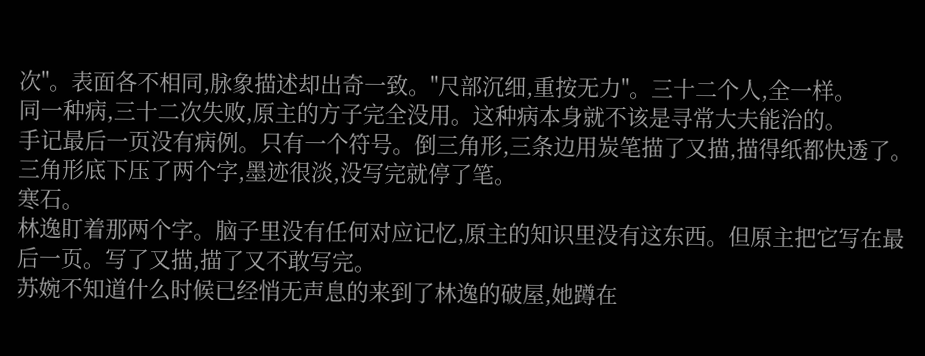次"。表面各不相同,脉象描述却出奇一致。"尺部沉细,重按无力"。三十二个人,全一样。
同一种病,三十二次失败,原主的方子完全没用。这种病本身就不该是寻常大夫能治的。
手记最后一页没有病例。只有一个符号。倒三角形,三条边用炭笔描了又描,描得纸都快透了。三角形底下压了两个字,墨迹很淡,没写完就停了笔。
寒石。
林逸盯着那两个字。脑子里没有任何对应记忆,原主的知识里没有这东西。但原主把它写在最后一页。写了又描,描了又不敢写完。
苏婉不知道什么时候已经悄无声息的来到了林逸的破屋,她蹲在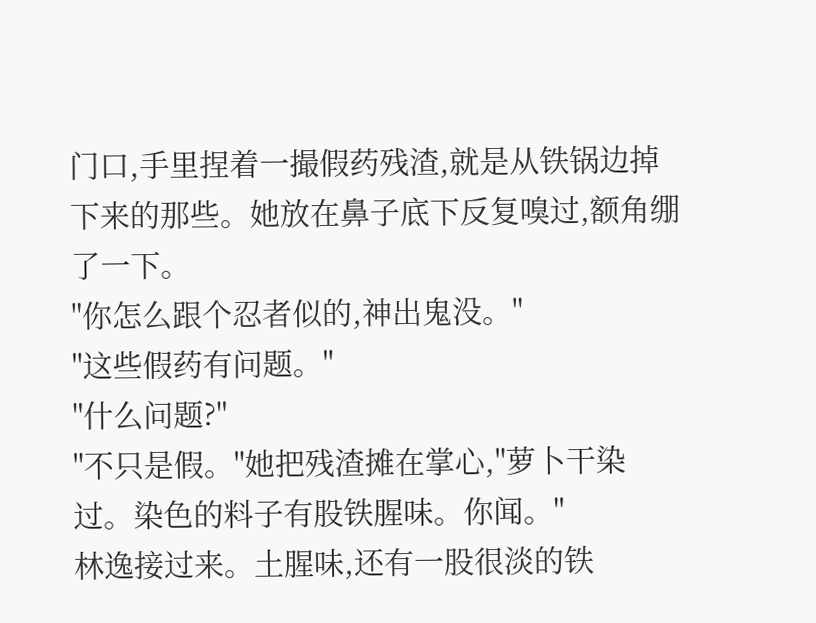门口,手里捏着一撮假药残渣,就是从铁锅边掉下来的那些。她放在鼻子底下反复嗅过,额角绷了一下。
"你怎么跟个忍者似的,神出鬼没。"
"这些假药有问题。"
"什么问题?"
"不只是假。"她把残渣摊在掌心,"萝卜干染过。染色的料子有股铁腥味。你闻。"
林逸接过来。土腥味,还有一股很淡的铁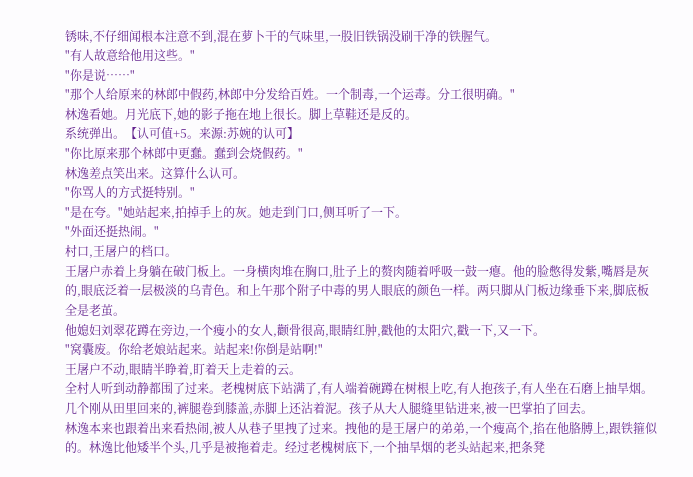锈味,不仔细闻根本注意不到,混在萝卜干的气味里,一股旧铁锅没刷干净的铁腥气。
"有人故意给他用这些。"
"你是说……"
"那个人给原来的林郎中假药,林郎中分发给百姓。一个制毒,一个运毒。分工很明确。"
林逸看她。月光底下,她的影子拖在地上很长。脚上草鞋还是反的。
系统弹出。【认可值+5。来源:苏婉的认可】
"你比原来那个林郎中更蠢。蠢到会烧假药。"
林逸差点笑出来。这算什么认可。
"你骂人的方式挺特别。"
"是在夸。"她站起来,拍掉手上的灰。她走到门口,侧耳听了一下。
"外面还挺热闹。"
村口,王屠户的档口。
王屠户赤着上身躺在破门板上。一身横肉堆在胸口,肚子上的赘肉随着呼吸一鼓一瘪。他的脸憋得发紫,嘴唇是灰的,眼底泛着一层极淡的乌青色。和上午那个附子中毒的男人眼底的颜色一样。两只脚从门板边缘垂下来,脚底板全是老茧。
他媳妇刘翠花蹲在旁边,一个瘦小的女人,颧骨很高,眼睛红肿,戳他的太阳穴,戳一下,又一下。
"窝囊废。你给老娘站起来。站起来!你倒是站啊!"
王屠户不动,眼睛半睁着,盯着天上走着的云。
全村人听到动静都围了过来。老槐树底下站满了,有人端着碗蹲在树根上吃,有人抱孩子,有人坐在石磨上抽旱烟。几个刚从田里回来的,裤腿卷到膝盖,赤脚上还沾着泥。孩子从大人腿缝里钻进来,被一巴掌拍了回去。
林逸本来也跟着出来看热闹,被人从巷子里拽了过来。拽他的是王屠户的弟弟,一个瘦高个,掐在他胳膊上,跟铁箍似的。林逸比他矮半个头,几乎是被拖着走。经过老槐树底下,一个抽旱烟的老头站起来,把条凳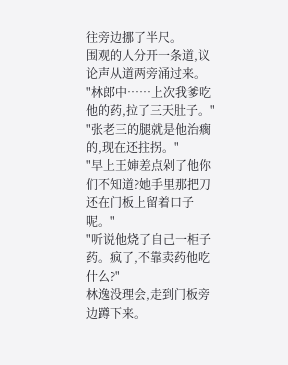往旁边挪了半尺。
围观的人分开一条道,议论声从道两旁涌过来。
"林郎中……上次我爹吃他的药,拉了三天肚子。"
"张老三的腿就是他治瘸的,现在还拄拐。"
"早上王婶差点剁了他你们不知道?她手里那把刀还在门板上留着口子呢。"
"听说他烧了自己一柜子药。疯了,不靠卖药他吃什么?"
林逸没理会,走到门板旁边蹲下来。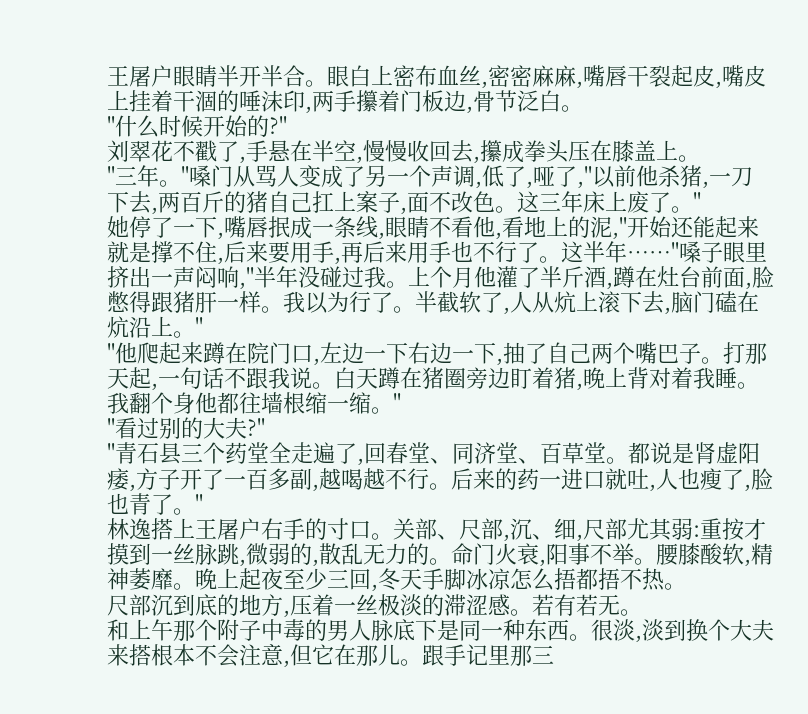王屠户眼睛半开半合。眼白上密布血丝,密密麻麻,嘴唇干裂起皮,嘴皮上挂着干涸的唾沫印,两手攥着门板边,骨节泛白。
"什么时候开始的?"
刘翠花不戳了,手悬在半空,慢慢收回去,攥成拳头压在膝盖上。
"三年。"嗓门从骂人变成了另一个声调,低了,哑了,"以前他杀猪,一刀下去,两百斤的猪自己扛上案子,面不改色。这三年床上废了。"
她停了一下,嘴唇抿成一条线,眼睛不看他,看地上的泥,"开始还能起来就是撑不住,后来要用手,再后来用手也不行了。这半年……"嗓子眼里挤出一声闷响,"半年没碰过我。上个月他灌了半斤酒,蹲在灶台前面,脸憋得跟猪肝一样。我以为行了。半截软了,人从炕上滚下去,脑门磕在炕沿上。"
"他爬起来蹲在院门口,左边一下右边一下,抽了自己两个嘴巴子。打那天起,一句话不跟我说。白天蹲在猪圈旁边盯着猪,晚上背对着我睡。我翻个身他都往墙根缩一缩。"
"看过别的大夫?"
"青石县三个药堂全走遍了,回春堂、同济堂、百草堂。都说是肾虚阳痿,方子开了一百多副,越喝越不行。后来的药一进口就吐,人也瘦了,脸也青了。"
林逸搭上王屠户右手的寸口。关部、尺部,沉、细,尺部尤其弱:重按才摸到一丝脉跳,微弱的,散乱无力的。命门火衰,阳事不举。腰膝酸软,精神萎靡。晚上起夜至少三回,冬天手脚冰凉怎么捂都捂不热。
尺部沉到底的地方,压着一丝极淡的滞涩感。若有若无。
和上午那个附子中毒的男人脉底下是同一种东西。很淡,淡到换个大夫来搭根本不会注意,但它在那儿。跟手记里那三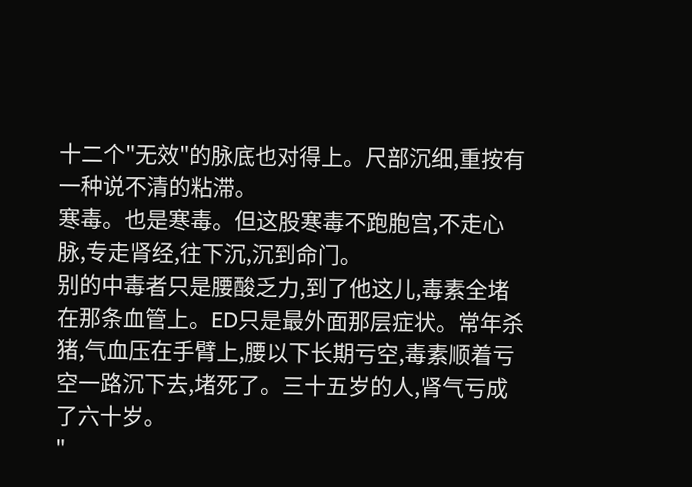十二个"无效"的脉底也对得上。尺部沉细,重按有一种说不清的粘滞。
寒毒。也是寒毒。但这股寒毒不跑胞宫,不走心脉,专走肾经,往下沉,沉到命门。
别的中毒者只是腰酸乏力,到了他这儿,毒素全堵在那条血管上。ED只是最外面那层症状。常年杀猪,气血压在手臂上,腰以下长期亏空,毒素顺着亏空一路沉下去,堵死了。三十五岁的人,肾气亏成了六十岁。
"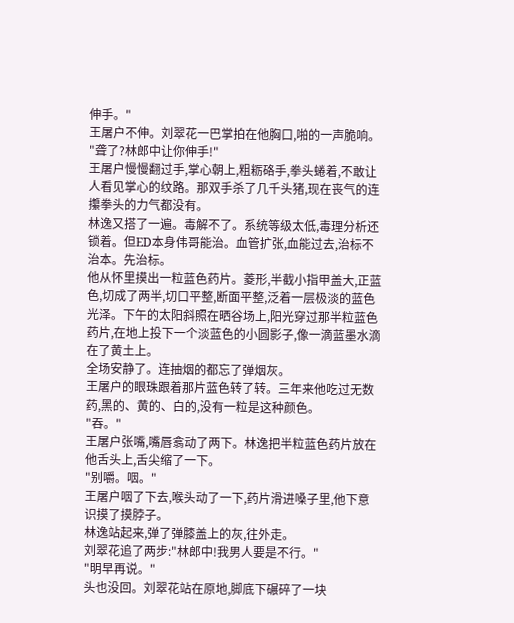伸手。"
王屠户不伸。刘翠花一巴掌拍在他胸口,啪的一声脆响。
"聋了?林郎中让你伸手!"
王屠户慢慢翻过手,掌心朝上,粗粝硌手,拳头蜷着,不敢让人看见掌心的纹路。那双手杀了几千头猪,现在丧气的连攥拳头的力气都没有。
林逸又搭了一遍。毒解不了。系统等级太低,毒理分析还锁着。但ED本身伟哥能治。血管扩张,血能过去,治标不治本。先治标。
他从怀里摸出一粒蓝色药片。菱形,半截小指甲盖大,正蓝色,切成了两半,切口平整,断面平整,泛着一层极淡的蓝色光泽。下午的太阳斜照在晒谷场上,阳光穿过那半粒蓝色药片,在地上投下一个淡蓝色的小圆影子,像一滴蓝墨水滴在了黄土上。
全场安静了。连抽烟的都忘了弹烟灰。
王屠户的眼珠跟着那片蓝色转了转。三年来他吃过无数药,黑的、黄的、白的,没有一粒是这种颜色。
"吞。"
王屠户张嘴,嘴唇翕动了两下。林逸把半粒蓝色药片放在他舌头上,舌尖缩了一下。
"别嚼。咽。"
王屠户咽了下去,喉头动了一下,药片滑进嗓子里,他下意识摸了摸脖子。
林逸站起来,弹了弹膝盖上的灰,往外走。
刘翠花追了两步:"林郎中!我男人要是不行。"
"明早再说。"
头也没回。刘翠花站在原地,脚底下碾碎了一块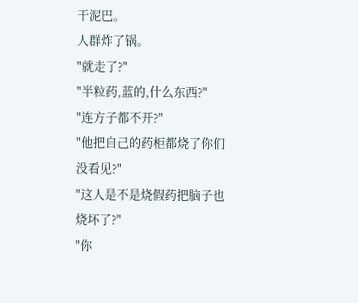干泥巴。
人群炸了锅。
"就走了?"
"半粒药,蓝的,什么东西?"
"连方子都不开?"
"他把自己的药柜都烧了你们没看见?"
"这人是不是烧假药把脑子也烧坏了?"
"你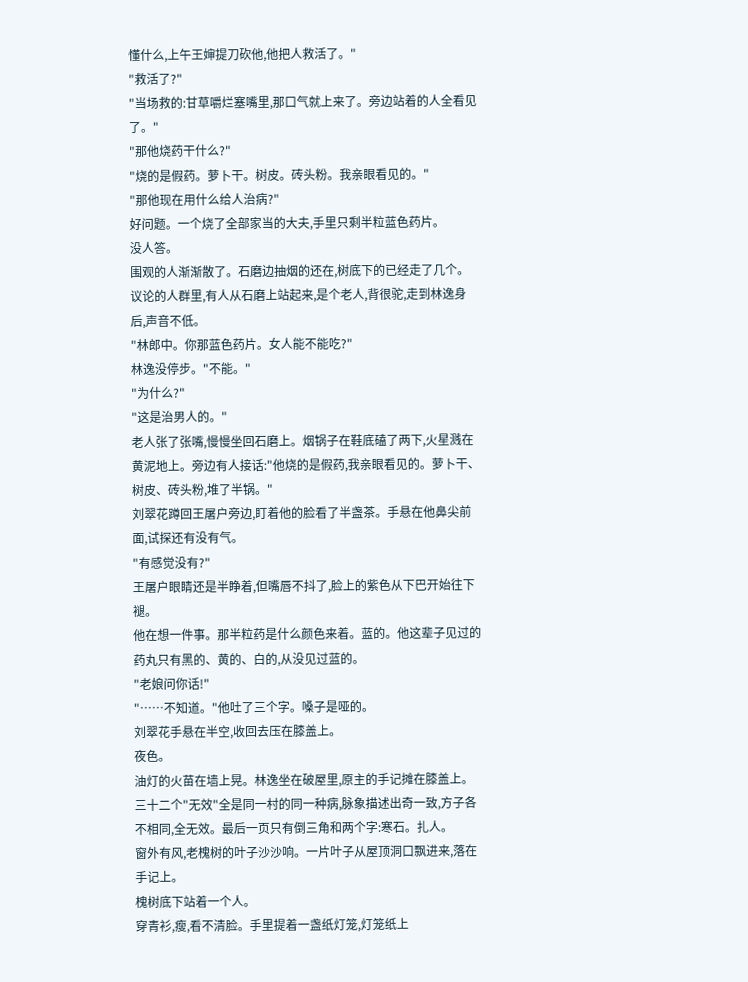懂什么,上午王婶提刀砍他,他把人救活了。"
"救活了?"
"当场救的:甘草嚼烂塞嘴里,那口气就上来了。旁边站着的人全看见了。"
"那他烧药干什么?"
"烧的是假药。萝卜干。树皮。砖头粉。我亲眼看见的。"
"那他现在用什么给人治病?"
好问题。一个烧了全部家当的大夫,手里只剩半粒蓝色药片。
没人答。
围观的人渐渐散了。石磨边抽烟的还在,树底下的已经走了几个。
议论的人群里,有人从石磨上站起来,是个老人,背很驼,走到林逸身后,声音不低。
"林郎中。你那蓝色药片。女人能不能吃?"
林逸没停步。"不能。"
"为什么?"
"这是治男人的。"
老人张了张嘴,慢慢坐回石磨上。烟锅子在鞋底磕了两下,火星溅在黄泥地上。旁边有人接话:"他烧的是假药,我亲眼看见的。萝卜干、树皮、砖头粉,堆了半锅。"
刘翠花蹲回王屠户旁边,盯着他的脸看了半盏茶。手悬在他鼻尖前面,试探还有没有气。
"有感觉没有?"
王屠户眼睛还是半睁着,但嘴唇不抖了,脸上的紫色从下巴开始往下褪。
他在想一件事。那半粒药是什么颜色来着。蓝的。他这辈子见过的药丸只有黑的、黄的、白的,从没见过蓝的。
"老娘问你话!"
"……不知道。"他吐了三个字。嗓子是哑的。
刘翠花手悬在半空,收回去压在膝盖上。
夜色。
油灯的火苗在墙上晃。林逸坐在破屋里,原主的手记摊在膝盖上。三十二个"无效"全是同一村的同一种病,脉象描述出奇一致,方子各不相同,全无效。最后一页只有倒三角和两个字:寒石。扎人。
窗外有风,老槐树的叶子沙沙响。一片叶子从屋顶洞口飘进来,落在手记上。
槐树底下站着一个人。
穿青衫,瘦,看不清脸。手里提着一盏纸灯笼,灯笼纸上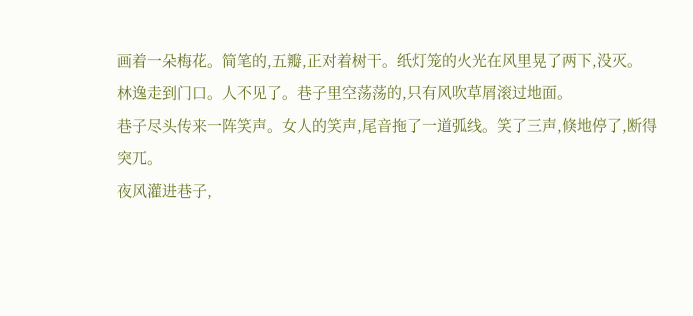画着一朵梅花。简笔的,五瓣,正对着树干。纸灯笼的火光在风里晃了两下,没灭。
林逸走到门口。人不见了。巷子里空荡荡的,只有风吹草屑滚过地面。
巷子尽头传来一阵笑声。女人的笑声,尾音拖了一道弧线。笑了三声,倏地停了,断得突兀。
夜风灌进巷子,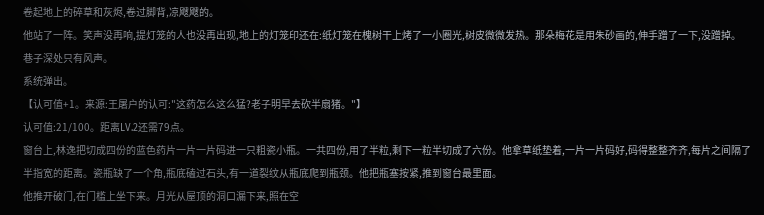卷起地上的碎草和灰烬,卷过脚背,凉飕飕的。
他站了一阵。笑声没再响,提灯笼的人也没再出现,地上的灯笼印还在:纸灯笼在槐树干上烤了一小圈光,树皮微微发热。那朵梅花是用朱砂画的,伸手蹭了一下,没蹭掉。
巷子深处只有风声。
系统弹出。
【认可值+1。来源:王屠户的认可:"这药怎么这么猛?老子明早去砍半扇猪。"】
认可值:21/100。距离LV.2还需79点。
窗台上,林逸把切成四份的蓝色药片一片一片码进一只粗瓷小瓶。一共四份,用了半粒,剩下一粒半切成了六份。他拿草纸垫着,一片一片码好,码得整整齐齐,每片之间隔了半指宽的距离。瓷瓶缺了一个角,瓶底磕过石头,有一道裂纹从瓶底爬到瓶颈。他把瓶塞按紧,推到窗台最里面。
他推开破门,在门槛上坐下来。月光从屋顶的洞口漏下来,照在空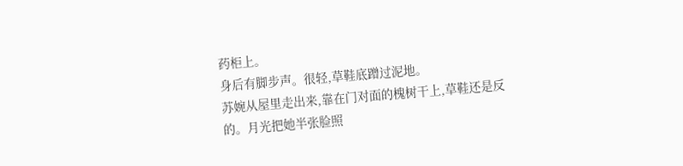药柜上。
身后有脚步声。很轻,草鞋底蹭过泥地。
苏婉从屋里走出来,靠在门对面的槐树干上,草鞋还是反的。月光把她半张脸照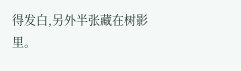得发白,另外半张藏在树影里。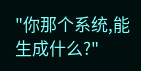"你那个系统,能生成什么?"